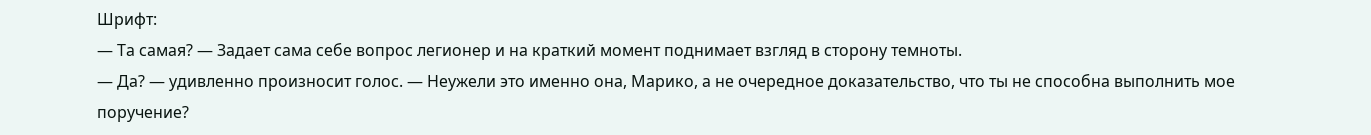Шрифт:
— Та самая? — Задает сама себе вопрос легионер и на краткий момент поднимает взгляд в сторону темноты.
— Да? — удивленно произносит голос. — Неужели это именно она, Марико, а не очередное доказательство, что ты не способна выполнить мое поручение?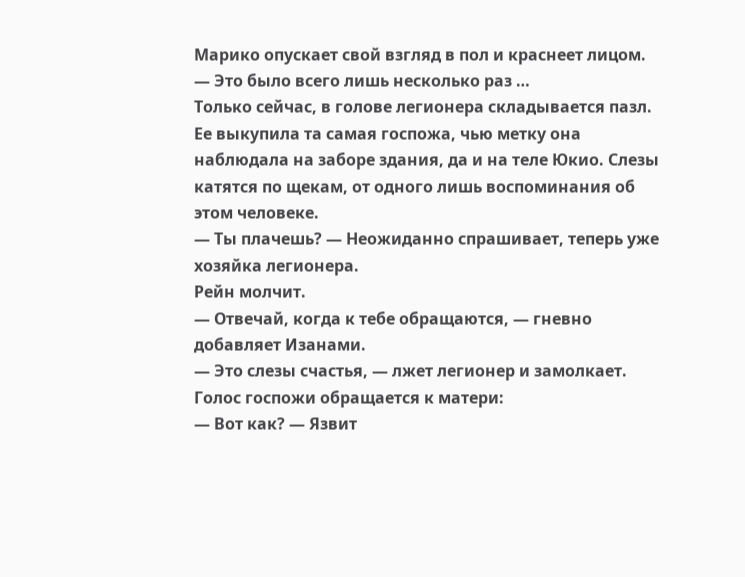Марико опускает свой взгляд в пол и краснеет лицом.
— Это было всего лишь несколько раз …
Только сейчас, в голове легионера складывается пазл. Ее выкупила та самая госпожа, чью метку она наблюдала на заборе здания, да и на теле Юкио. Слезы катятся по щекам, от одного лишь воспоминания об этом человеке.
— Ты плачешь? — Неожиданно спрашивает, теперь уже хозяйка легионера.
Рейн молчит.
— Отвечай, когда к тебе обращаются, — гневно добавляет Изанами.
— Это слезы счастья, — лжет легионер и замолкает.
Голос госпожи обращается к матери:
— Вот как? — Язвит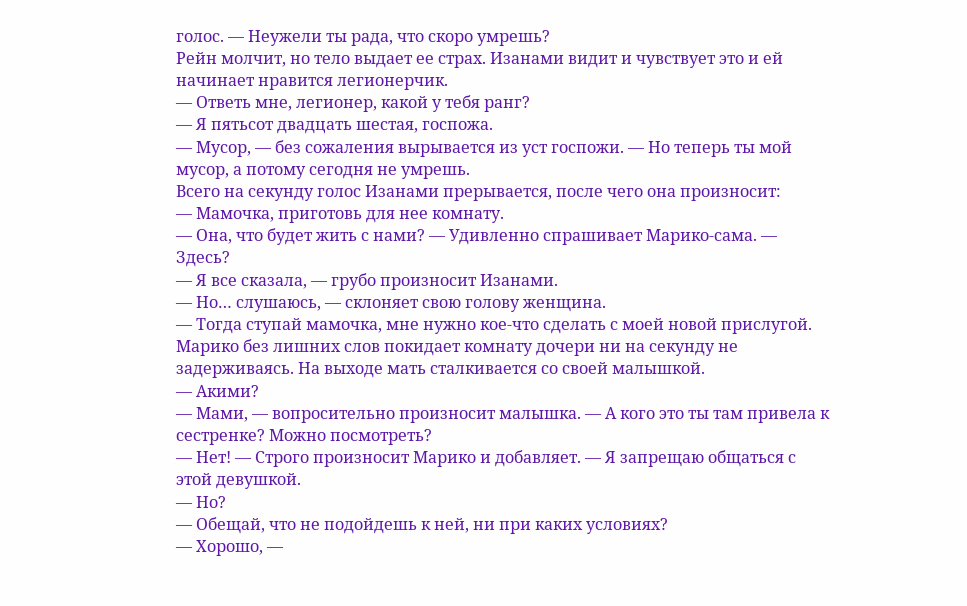голос. — Неужели ты рада, что скоро умрешь?
Рейн молчит, но тело выдает ее страх. Изанами видит и чувствует это и ей начинает нравится легионерчик.
— Ответь мне, легионер, какой у тебя ранг?
— Я пятьсот двадцать шестая, госпожа.
— Мусор, — без сожаления вырывается из уст госпожи. — Но теперь ты мой мусор, а потому сегодня не умрешь.
Всего на секунду голос Изанами прерывается, после чего она произносит:
— Мамочка, приготовь для нее комнату.
— Она, что будет жить с нами? — Удивленно спрашивает Марико-сама. — Здесь?
— Я все сказала, — грубо произносит Изанами.
— Но… слушаюсь, — склоняет свою голову женщина.
— Тогда ступай мамочка, мне нужно кое-что сделать с моей новой прислугой.
Марико без лишних слов покидает комнату дочери ни на секунду не задерживаясь. На выходе мать сталкивается со своей малышкой.
— Акими?
— Мами, — вопросительно произносит малышка. — А кого это ты там привела к сестренке? Можно посмотреть?
— Нет! — Строго произносит Марико и добавляет. — Я запрещаю общаться с этой девушкой.
— Но?
— Обещай, что не подойдешь к ней, ни при каких условиях?
— Хорошо, —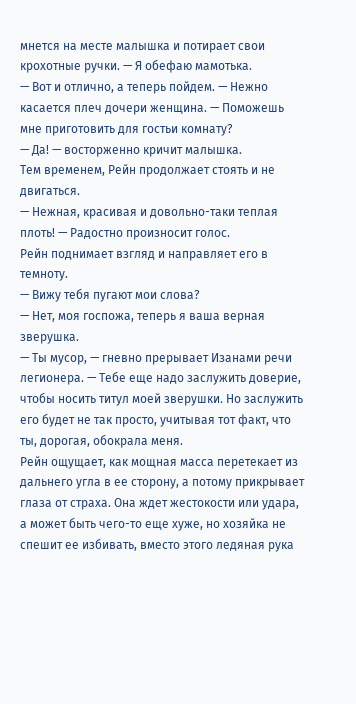мнется на месте малышка и потирает свои крохотные ручки. — Я обефаю мамотька.
— Вот и отлично, а теперь пойдем. — Нежно касается плеч дочери женщина. — Поможешь мне приготовить для гостьи комнату?
— Да! — восторженно кричит малышка.
Тем временем, Рейн продолжает стоять и не двигаться.
— Нежная, красивая и довольно-таки теплая плоть! — Радостно произносит голос.
Рейн поднимает взгляд и направляет его в темноту.
— Вижу тебя пугают мои слова?
— Нет, моя госпожа, теперь я ваша верная зверушка.
— Ты мусор, — гневно прерывает Изанами речи легионера. — Тебе еще надо заслужить доверие, чтобы носить титул моей зверушки. Но заслужить его будет не так просто, учитывая тот факт, что ты, дорогая, обокрала меня.
Рейн ощущает, как мощная масса перетекает из дальнего угла в ее сторону, а потому прикрывает глаза от страха. Она ждет жестокости или удара, а может быть чего-то еще хуже, но хозяйка не спешит ее избивать, вместо этого ледяная рука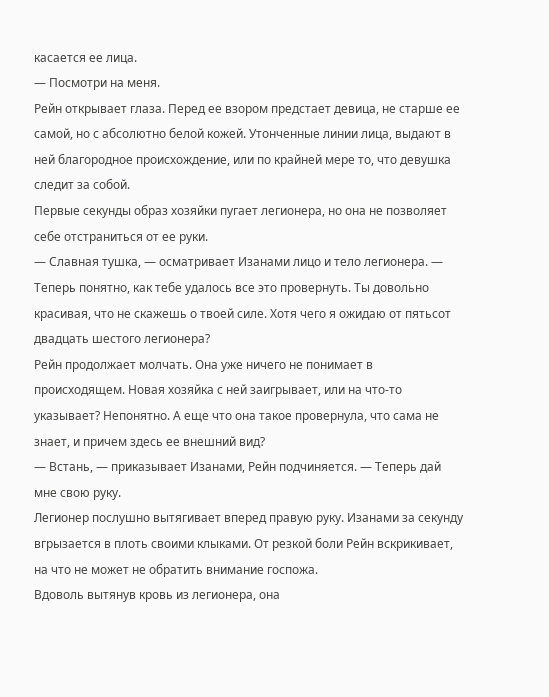касается ее лица.
— Посмотри на меня.
Рейн открывает глаза. Перед ее взором предстает девица, не старше ее самой, но с абсолютно белой кожей. Утонченные линии лица, выдают в ней благородное происхождение, или по крайней мере то, что девушка следит за собой.
Первые секунды образ хозяйки пугает легионера, но она не позволяет себе отстраниться от ее руки.
— Славная тушка, — осматривает Изанами лицо и тело легионера. — Теперь понятно, как тебе удалось все это провернуть. Ты довольно красивая, что не скажешь о твоей силе. Хотя чего я ожидаю от пятьсот двадцать шестого легионера?
Рейн продолжает молчать. Она уже ничего не понимает в происходящем. Новая хозяйка с ней заигрывает, или на что-то указывает? Непонятно. А еще что она такое провернула, что сама не знает, и причем здесь ее внешний вид?
— Встань, — приказывает Изанами, Рейн подчиняется. — Теперь дай мне свою руку.
Легионер послушно вытягивает вперед правую руку. Изанами за секунду вгрызается в плоть своими клыками. От резкой боли Рейн вскрикивает, на что не может не обратить внимание госпожа.
Вдоволь вытянув кровь из легионера, она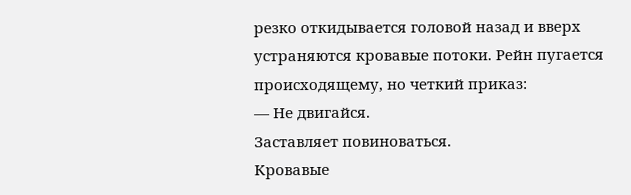резко откидывается головой назад и вверх устраняются кровавые потоки. Рейн пугается происходящему, но четкий приказ:
— Не двигайся.
Заставляет повиноваться.
Кровавые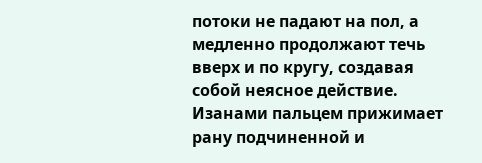потоки не падают на пол, а медленно продолжают течь вверх и по кругу, создавая собой неясное действие. Изанами пальцем прижимает рану подчиненной и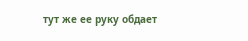тут же ее руку обдает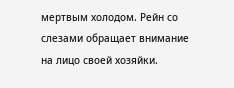мертвым холодом. Рейн со слезами обращает внимание на лицо своей хозяйки.